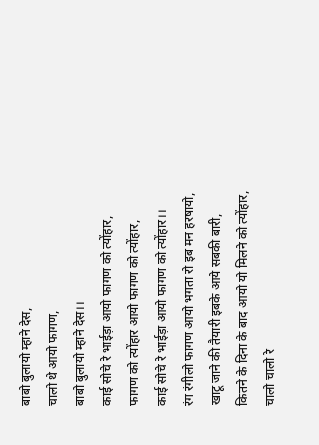बाबो बुलायो म्हाने देस,
चालो थे आयो फागण,
बाबो बुलायो म्हाने देस।।
काई सोचे रे भाईड़ा आयो फागण को त्योंहार,
फागण को त्योंहार आयो फागण को त्योंहार,
काई सोचे रे भाईड़ा आयो फागण को त्योंहार।।
रंग रंगीलो फागण आयो भगता रो इब मन हरषायो,
खाटू जाने की तैयारी इबके आये सबकी बारी,
कितने के दिना के बाद आयो यो मिलने को त्योंहार,
चालो चालो रे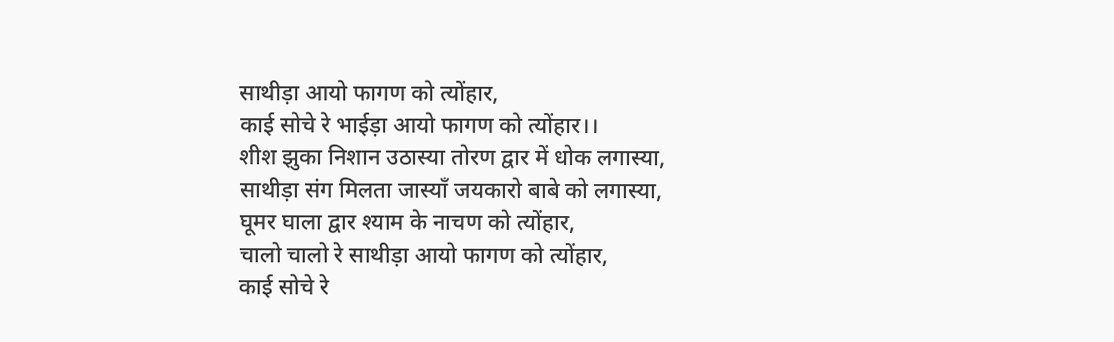साथीड़ा आयो फागण को त्योंहार,
काई सोचे रे भाईड़ा आयो फागण को त्योंहार।।
शीश झुका निशान उठास्या तोरण द्वार में धोक लगास्या,
साथीड़ा संग मिलता जास्याँ जयकारो बाबे को लगास्या,
घूमर घाला द्वार श्याम के नाचण को त्योंहार,
चालो चालो रे साथीड़ा आयो फागण को त्योंहार,
काई सोचे रे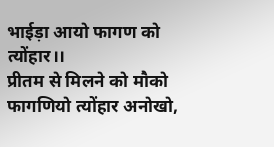भाईड़ा आयो फागण को त्योंहार।।
प्रीतम से मिलने को मौको फागणियो त्योंहार अनोखो,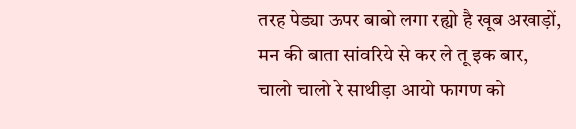तरह पेड्या ऊपर बाबो लगा रह्यो है खूब अखाड़ों,
मन की बाता सांवरिये से कर ले तू इक बार,
चालो चालो रे साथीड़ा आयो फागण को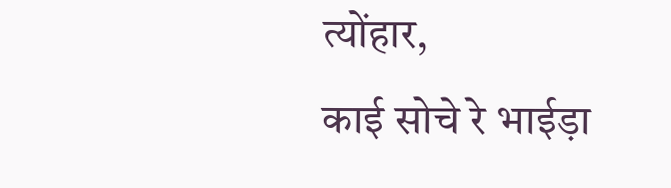त्योंहार,
काई सोचे रे भाईड़ा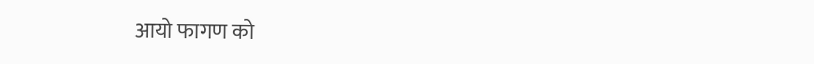आयो फागण को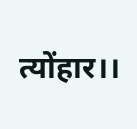त्योंहार।।